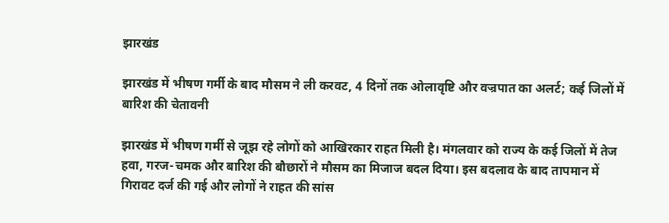झारखंड

झारखंड में भीषण गर्मी के बाद मौसम ने ली करवट, 4 दिनों तक ओलावृष्टि और वज्रपात का अलर्ट; कई जिलों में बारिश की चेतावनी

झारखंड में भीषण गर्मी से जूझ रहे लोगों को आखिरकार राहत मिली है। मंगलवार को राज्य के कई जिलों में तेज हवा, गरज-चमक और बारिश की बौछारों ने मौसम का मिजाज बदल दिया। इस बदलाव के बाद तापमान में गिरावट दर्ज की गई और लोगों ने राहत की सांस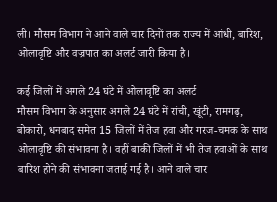ली। मौसम विभाग ने आने वाले चार दिनों तक राज्य में आंधी, बारिश, ओलावृष्टि और वज्रपात का अलर्ट जारी किया है।

कई जिलों में अगले 24 घंटे में ओलावृष्टि का अलर्ट
मौसम विभाग के अनुसार अगले 24 घंटे में रांची, खूंटी, रामगढ़, बोकारो, धनबाद समेत 15 जिलों में तेज हवा और गरज-चमक के साथ ओलावृष्टि की संभावना है। वहीं बाकी जिलों में भी तेज हवाओं के साथ बारिश होने की संभावना जताई गई है। आने वाले चार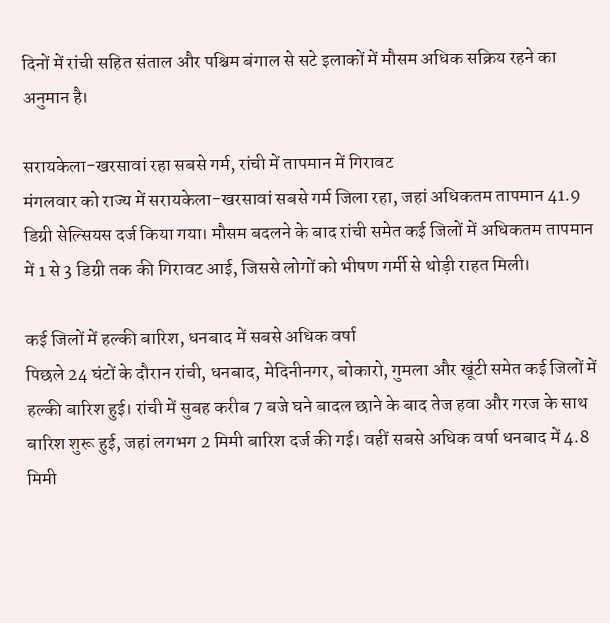दिनों में रांची सहित संताल और पश्चिम बंगाल से सटे इलाकों में मौसम अधिक सक्रिय रहने का अनुमान है।

सरायकेला-खरसावां रहा सबसे गर्म, रांची में तापमान में गिरावट
मंगलवार को राज्य में सरायकेला-खरसावां सबसे गर्म जिला रहा, जहां अधिकतम तापमान 41.9 डिग्री सेल्सियस दर्ज किया गया। मौसम बदलने के बाद रांची समेत कई जिलों में अधिकतम तापमान में 1 से 3 डिग्री तक की गिरावट आई, जिससे लोगों को भीषण गर्मी से थोड़ी राहत मिली।

कई जिलों में हल्की बारिश, धनबाद में सबसे अधिक वर्षा
पिछले 24 घंटों के दौरान रांची, धनबाद, मेदिनीनगर, बोकारो, गुमला और खूंटी समेत कई जिलों में हल्की बारिश हुई। रांची में सुबह करीब 7 बजे घने बादल छाने के बाद तेज हवा और गरज के साथ बारिश शुरू हुई, जहां लगभग 2 मिमी बारिश दर्ज की गई। वहीं सबसे अधिक वर्षा धनबाद में 4.8 मिमी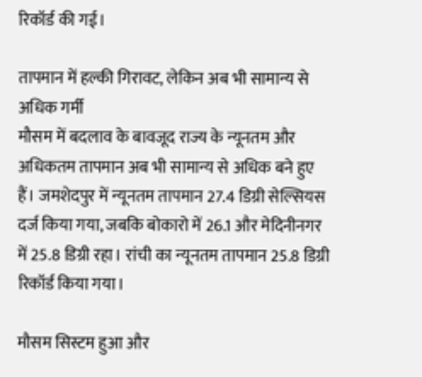रिकॉर्ड की गई।

तापमान में हल्की गिरावट, लेकिन अब भी सामान्य से अधिक गर्मी
मौसम में बदलाव के बावजूद राज्य के न्यूनतम और अधिकतम तापमान अब भी सामान्य से अधिक बने हुए हैं। जमशेदपुर में न्यूनतम तापमान 27.4 डिग्री सेल्सियस दर्ज किया गया, जबकि बोकारो में 26.1 और मेदिनीनगर में 25.8 डिग्री रहा। रांची का न्यूनतम तापमान 25.8 डिग्री रिकॉर्ड किया गया।

मौसम सिस्टम हुआ और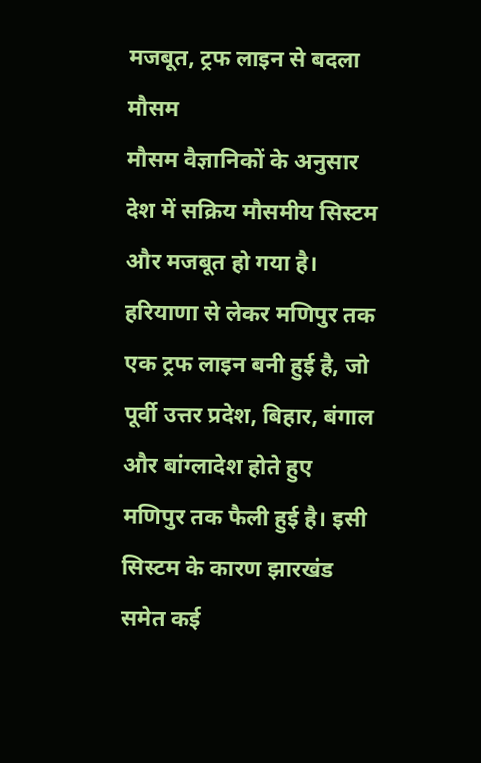मजबूत, ट्रफ लाइन से बदला मौसम
मौसम वैज्ञानिकों के अनुसार देश में सक्रिय मौसमीय सिस्टम और मजबूत हो गया है। हरियाणा से लेकर मणिपुर तक एक ट्रफ लाइन बनी हुई है, जो पूर्वी उत्तर प्रदेश, बिहार, बंगाल और बांग्लादेश होते हुए मणिपुर तक फैली हुई है। इसी सिस्टम के कारण झारखंड समेत कई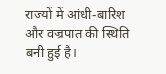राज्यों में आंधी-बारिश और वज्रपात की स्थिति बनी हुई है।